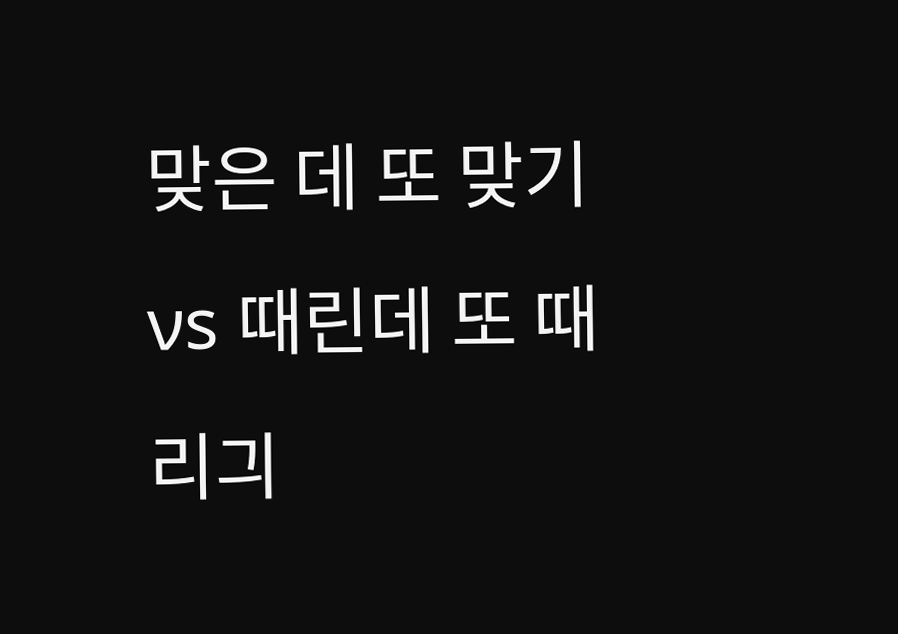맞은 데 또 맞기 νs 때린데 또 때리긔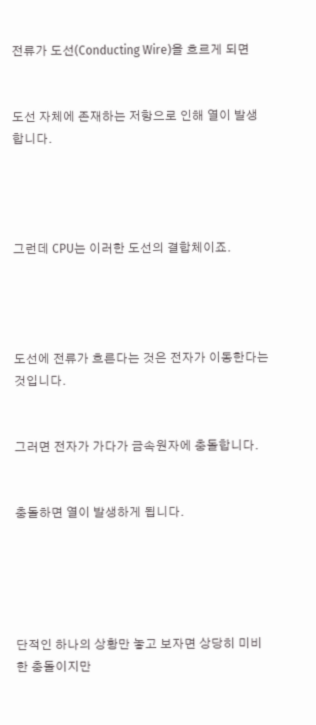전류가 도선(Conducting Wire)을 흐르게 되면


도선 자체에 존재하는 저항으로 인해 열이 발생합니다.




그런데 CPU는 이러한 도선의 결합체이죠.




도선에 전류가 흐른다는 것은 전자가 이동한다는 것입니다.


그러면 전자가 가다가 금속원자에 충돌합니다.


충돌하면 열이 발생하게 됩니다.





단적인 하나의 상황만 놓고 보자면 상당히 미비한 충돌이지만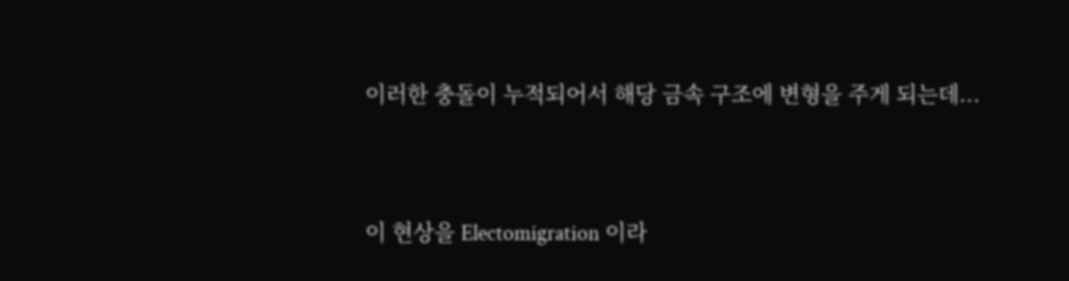이러한 충돌이 누적되어서 해당 금속 구조에 변형을 주게 되는데...


이 현상을 Electomigration 이라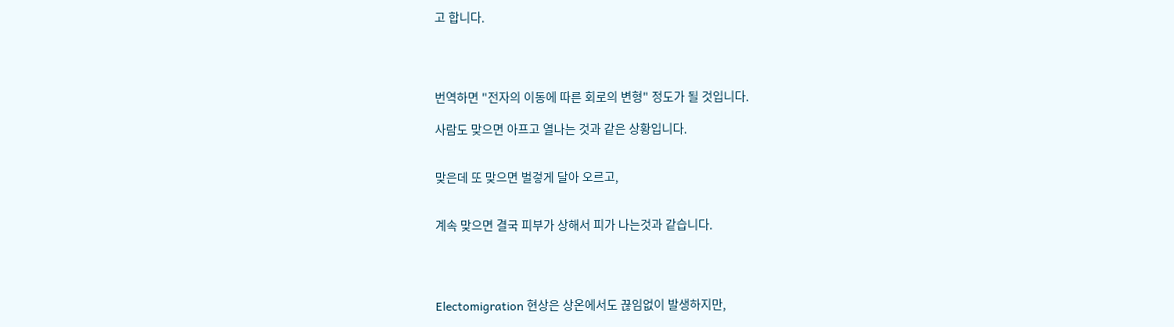고 합니다.




번역하면 "전자의 이동에 따른 회로의 변형" 정도가 될 것입니다.

사람도 맞으면 아프고 열나는 것과 같은 상황입니다.


맞은데 또 맞으면 벌겋게 달아 오르고,


계속 맞으면 결국 피부가 상해서 피가 나는것과 같습니다.




Electomigration 현상은 상온에서도 끊임없이 발생하지만,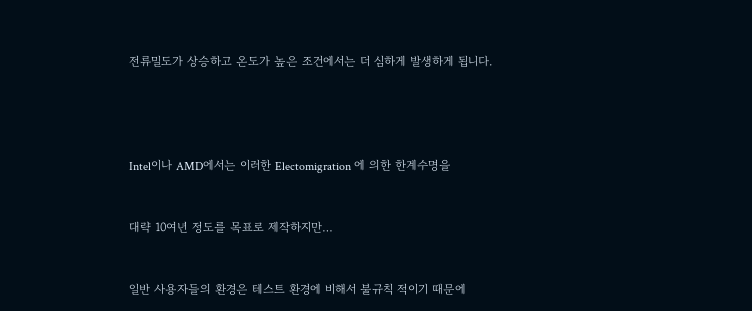전류밀도가 상승하고 온도가 높은 조건에서는 더 심하게 발생하게 됩니다.




Intel이나 AMD에서는 이러한 Electomigration 에 의한 한계수명을


대략 10여년 정도를 목표로 제작하지만…


일반 사용자들의 환경은 테스트 환경에 비해서 불규칙 적이기 때문에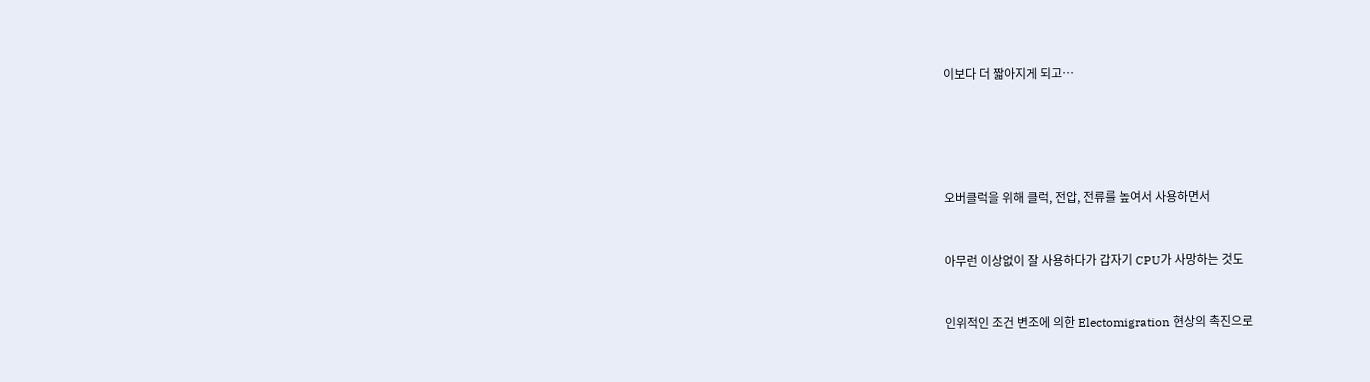이보다 더 짧아지게 되고…





오버클럭을 위해 클럭, 전압, 전류를 높여서 사용하면서


아무런 이상없이 잘 사용하다가 갑자기 CPU가 사망하는 것도


인위적인 조건 변조에 의한 Electomigration 현상의 촉진으로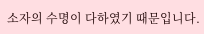소자의 수명이 다하였기 때문입니다.